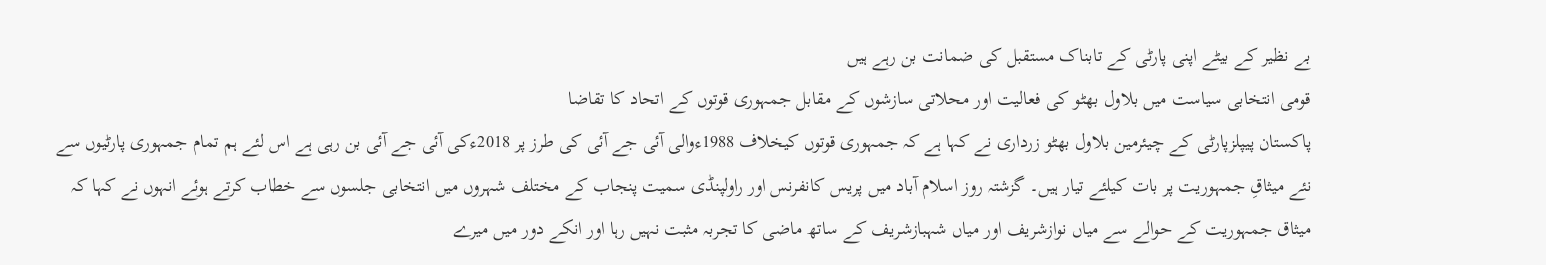بے نظیر کے بیٹے اپنی پارٹی کے تابناک مستقبل کی ضمانت بن رہے ہیں
قومی انتخابی سیاست میں بلاول بھٹو کی فعالیت اور محلاتی سازشوں کے مقابل جمہوری قوتوں کے اتحاد کا تقاضا
پاکستان پیپلزپارٹی کے چیئرمین بلاول بھٹو زرداری نے کہا ہے کہ جمہوری قوتوں کیخلاف 1988ءوالی آئی جے آئی کی طرز پر 2018ءکی آئی جے آئی بن رہی ہے اس لئے ہم تمام جمہوری پارٹیوں سے نئے میثاقِ جمہوریت پر بات کیلئے تیار ہیں۔ گزشتہ روز اسلام آباد میں پریس کانفرنس اور راولپنڈی سمیت پنجاب کے مختلف شہروں میں انتخابی جلسوں سے خطاب کرتے ہوئے انہوں نے کہا کہ میثاق جمہوریت کے حوالے سے میاں نوازشریف اور میاں شہبازشریف کے ساتھ ماضی کا تجربہ مثبت نہیں رہا اور انکے دور میں میرے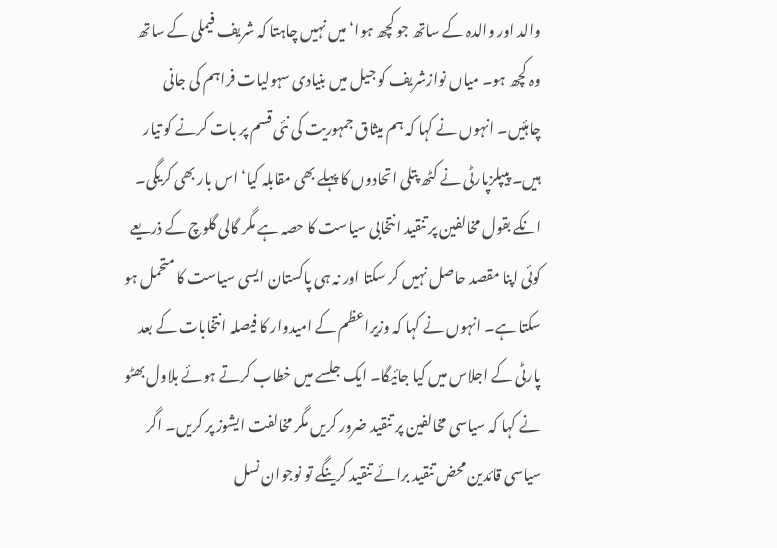والد اور والدہ کے ساتھ جو کچھ ہوا‘ میں نہیں چاہتا کہ شریف فیملی کے ساتھ وہ کچھ ہو۔ میاں نوازشریف کو جیل میں بنیادی سہولیات فراہم کی جانی چاہئیں۔ انہوں نے کہا کہ ہم میثاق جمہوریت کی نئی قسم پر بات کرنے کو تیار ہیں۔ پیپلزپارٹی نے کٹھ پتلی اتحادوں کا پہلے بھی مقابلہ کیا‘ اس بار بھی کریگی۔ انکے بقول مخالفین پر تنقید انتخابی سیاست کا حصہ ہے مگر گالی گلوچ کے ذریعے کوئی اپنا مقصد حاصل نہیں کر سکتا اور نہ ہی پاکستان ایسی سیاست کا متحمل ہو سکتا ہے۔ انہوں نے کہا کہ وزیراعظم کے امیدوار کا فیصلہ انتخابات کے بعد پارٹی کے اجلاس میں کیا جائیگا۔ ایک جلسے میں خطاب کرتے ہوئے بلاول بھٹو نے کہا کہ سیاسی مخالفین پر تنقید ضرور کریں مگر مخالفت ایشوز پر کریں۔ اگر سیاسی قائدین محض تنقید برائے تنقید کرینگے تو نوجوان نسل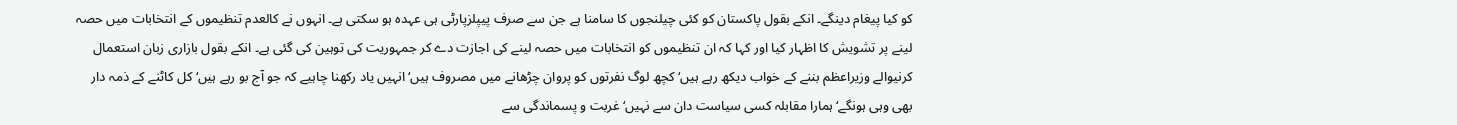کو کیا پیغام دینگے۔ انکے بقول پاکستان کو کئی چیلنجوں کا سامنا ہے جن سے صرف پیپلزپارٹی ہی عہدہ ہو سکتی ہے۔ انہوں نے کالعدم تنظیموں کے انتخابات میں حصہ لینے پر تشویش کا اظہار کیا اور کہا کہ ان تنظیموں کو انتخابات میں حصہ لینے کی اجازت دے کر جمہوریت کی توہین کی گئی ہے۔ انکے بقول بازاری زبان استعمال کرنیوالے وزیراعظم بننے کے خواب دیکھ رہے ہیں‘ کچھ لوگ نفرتوں کو پروان چڑھانے میں مصروف ہیں‘ انہیں یاد رکھنا چاہیے کہ جو آج بو رہے ہیں‘ کل کاٹنے کے ذمہ دار بھی وہی ہونگے‘ ہمارا مقابلہ کسی سیاست دان سے نہیں‘ غربت و پسماندگی سے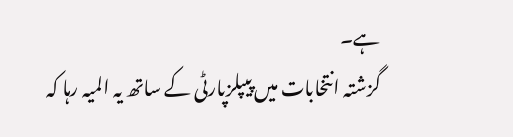ہے۔
گزشتہ انتخابات میں پیپلزپارٹی کے ساتھ یہ المیہ رہا کہ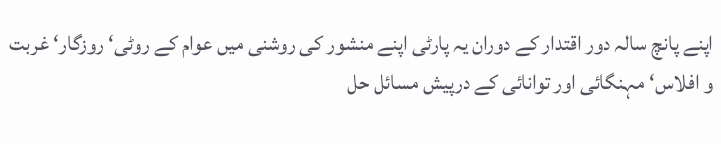اپنے پانچ سالہ دور اقتدار کے دوران یہ پارٹی اپنے منشور کی روشنی میں عوام کے روٹی‘ روزگار‘ غربت و افلاس‘ مہنگائی اور توانائی کے درپیش مسائل حل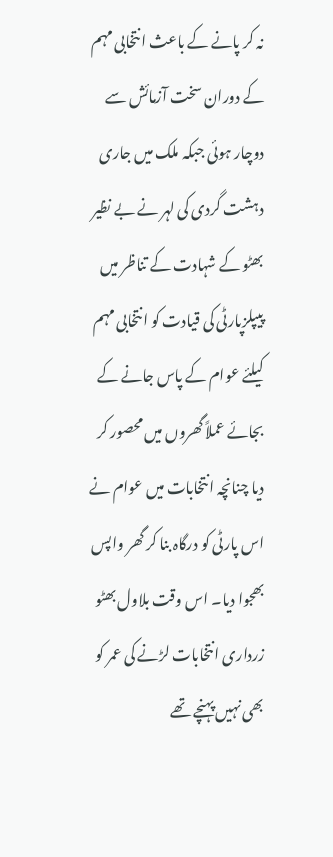نہ کر پانے کے باعث انتخابی مہم کے دوران سخت آزمائش سے دوچار ہوئی جبکہ ملک میں جاری دہشت گردی کی لہر نے بے نظیر بھٹو کے شہادت کے تناظر میں پیپلزپارٹی کی قیادت کو انتخابی مہم کیلئے عوام کے پاس جانے کے بجائے عملاً گھروں میں محصور کر دیا چنانچہ انتخابات میں عوام نے اس پارٹی کو درگاہ بنا کر گھر واپس بھجوا دیا۔ اس وقت بلاول بھٹو زرداری انتخابات لڑنے کی عمر کو بھی نہیں پہنچے تھے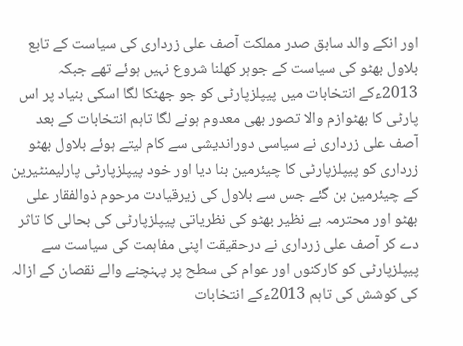اور انکے والد سابق صدر مملکت آصف علی زرداری کی سیاست کے تابع بلاول بھٹو کی سیاست کے جوہر کھلنا شروع نہیں ہوئے تھے جبکہ 2013ءکے انتخابات میں پیپلزپارٹی کو جو جھٹکا لگا اسکی بنیاد پر اس پارٹی کا بھٹوازم والا تصور بھی معدوم ہونے لگا تاہم انتخابات کے بعد آصف علی زرداری نے سیاسی دوراندیشی سے کام لیتے ہوئے بلاول بھٹو زرداری کو پیپلزپارٹی کا چیئرمین بنا دیا اور خود پیپلزپارٹی پارلیمنٹیرین کے چیئرمین بن گئے جس سے بلاول کی زیرقیادت مرحوم ذوالفقار علی بھٹو اور محترمہ بے نظیر بھٹو کی نظریاتی پیپلزپارٹی کی بحالی کا تاثر دے کر آصف علی زرداری نے درحقیقت اپنی مفاہمت کی سیاست سے پیپلزپارٹی کو کارکنوں اور عوام کی سطح پر پہنچنے والے نقصان کے ازالہ کی کوشش کی تاہم 2013ءکے انتخابات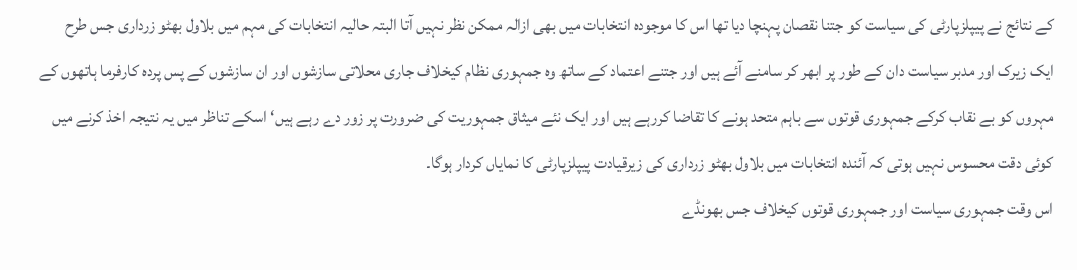کے نتائج نے پیپلزپارٹی کی سیاست کو جتنا نقصان پہنچا دیا تھا اس کا موجودہ انتخابات میں بھی ازالہ ممکن نظر نہیں آتا البتہ حالیہ انتخابات کی مہم میں بلاول بھٹو زرداری جس طرح ایک زیرک اور مدبر سیاست دان کے طور پر ابھر کر سامنے آئے ہیں اور جتنے اعتماد کے ساتھ وہ جمہوری نظام کیخلاف جاری محلاتی سازشوں اور ان سازشوں کے پس پردہ کارفرما ہاتھوں کے مہروں کو بے نقاب کرکے جمہوری قوتوں سے باہم متحد ہونے کا تقاضا کررہے ہیں اور ایک نئے میثاق جمہوریت کی ضرورت پر زور دے رہے ہیں‘ اسکے تناظر میں یہ نتیجہ اخذ کرنے میں کوئی دقت محسوس نہیں ہوتی کہ آئندہ انتخابات میں بلاول بھٹو زرداری کی زیرقیادت پیپلزپارٹی کا نمایاں کردار ہوگا۔
اس وقت جمہوری سیاست اور جمہوری قوتوں کیخلاف جس بھونڈے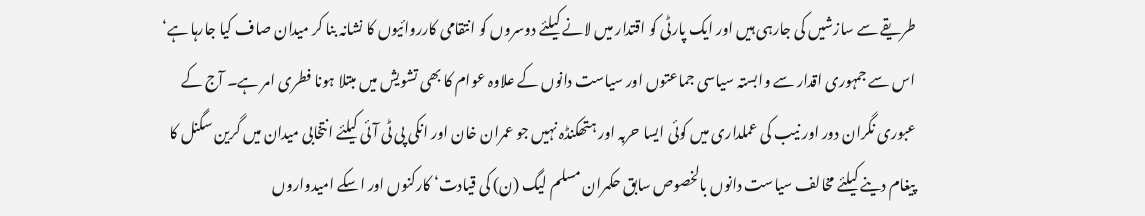طریقے سے سازشیں کی جارہی ہیں اور ایک پارٹی کو اقتدار میں لانے کیلئے دوسروں کو انتقامی کارروائیوں کا نشانہ بنا کر میدان صاف کیا جارہا ہے‘ اس سے جمہوری اقدار سے وابستہ سیاسی جماعتوں اور سیاست دانوں کے علاوہ عوام کا بھی تشویش میں مبتلا ہونا فطری امر ہے۔ آج کے عبوری نگران دور اور نیب کی عملداری میں کوئی ایسا حربہ اور ہتھکنڈہ نہیں جو عمران خان اور انکی پی ٹی آئی کیلئے انتخابی میدان میں گرین سگنل کا پیغام دینے کیلئے مخالف سیاست دانوں بالخصوص سابق حکمران مسلم لیگ (ن) کی قیادت‘ کارکنوں اور اسکے امیدواروں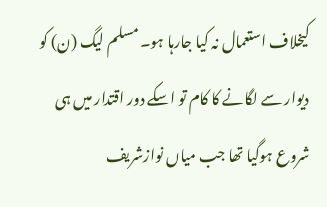کیخلاف استعمال نہ کیا جارہا ہو۔ مسلم لیگ (ن) کو دیوار سے لگانے کا کام تو اسکے دور اقتدار میں ہی شروع ہوگیا تھا جب میاں نوازشریف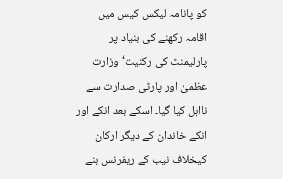کو پانامہ لیکس کیس میں اقامہ رکھنے کی بنیاد پر پارلیمنٹ کی رکنیت‘ وزارت عظمیٰ اور پارٹی صدارت سے نااہل کیا گیا۔ اسکے بعد انکے اور انکے خاندان کے دیگر ارکان کیخلاف نیب کے ریفرنس بنے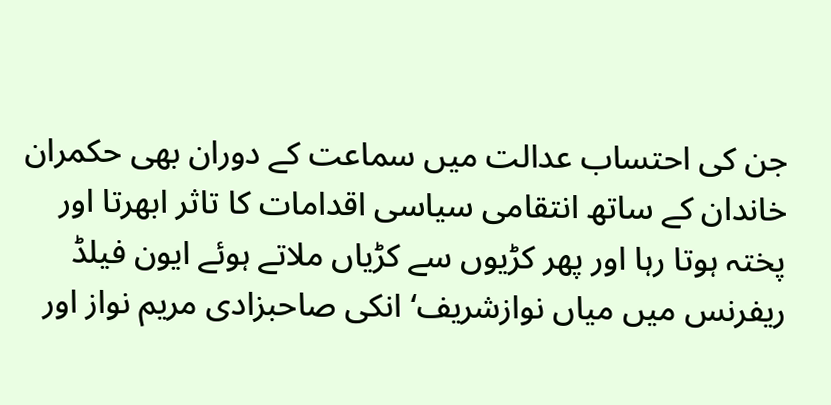جن کی احتساب عدالت میں سماعت کے دوران بھی حکمران خاندان کے ساتھ انتقامی سیاسی اقدامات کا تاثر ابھرتا اور پختہ ہوتا رہا اور پھر کڑیوں سے کڑیاں ملاتے ہوئے ایون فیلڈ ریفرنس میں میاں نوازشریف‘ انکی صاحبزادی مریم نواز اور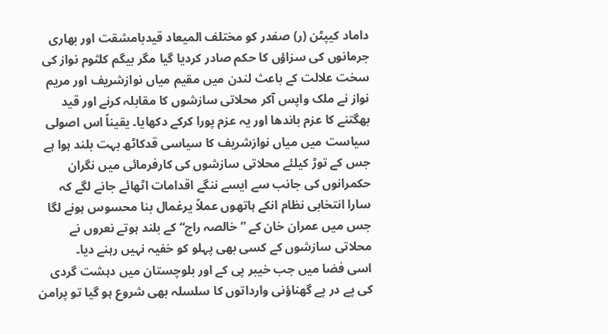داماد کیپٹن (ر) صفدر کو مختلف المیعاد قیدبامشقت اور بھاری جرمانوں کی سزاؤں کا حکم صادر کردیا گیا مگر بیگم کلثوم نواز کی سخت علالت کے باعث لندن میں مقیم میاں نوازشریف اور مریم نواز نے ملک واپس آکر محلاتی سازشوں کا مقابلہ کرنے اور قید بھگتنے کا عزم باندھا اور یہ عزم پورا کرکے دکھایا۔ یقیناً اس اصولی سیاست میں میاں نوازشریف کا سیاسی قدکاٹھ بہت بلند ہوا ہے جس کے توڑ کیلئے محلاتی سازشوں کی کارفرمائی میں نگران حکمرانوں کی جانب سے ایسے ننگے اقدامات اٹھائے جانے لگے کہ سارا انتخابی نظام انکے ہاتھوں عملاً یرغمال بنا محسوس ہونے لگا جس میں عمران خان کے ”خالصہ راج“ کے بلند ہوتے نعروں نے محلاتی سازشوں کے کسی بھی پہلو کو خفیہ نہیں رہنے دیا۔
اسی فضا میں جب خیبر پی کے اور بلوچستان میں دہشت گردی کی پے در پے گھناؤنی وارداتوں کا سلسلہ بھی شروع ہو گیا تو پرامن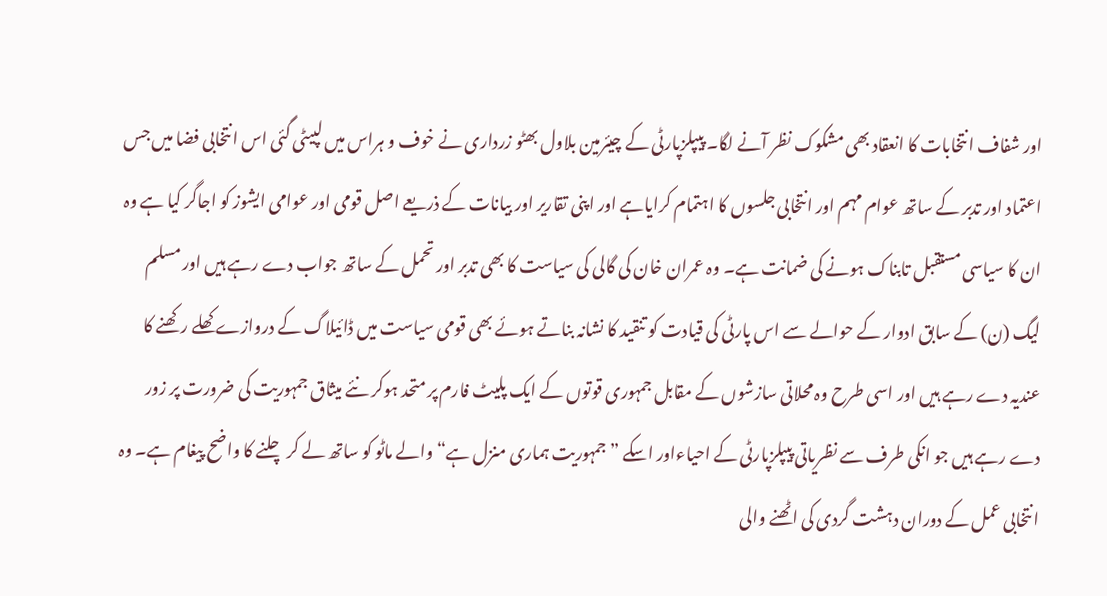اور شفاف انتخابات کا انعقاد بھی مشکوک نظر آنے لگا۔ پیپلزپارٹی کے چیئرمین بلاول بھٹو زرداری نے خوف و ہراس میں لپیٹی گئی اس انتخابی فضا میں جس اعتماد اور تدبر کے ساتھ عوام مہم اور انتخابی جلسوں کا اہتمام کرایاہے اور اپنی تقاریر اور بیانات کے ذریعے اصل قومی اور عوامی ایشوز کو اجاگر کیا ہے وہ ان کا سیاسی مستقبل تابناک ہونے کی ضمانت ہے۔ وہ عمران خان کی گالی کی سیاست کا بھی تدبر اور تحمل کے ساتھ جواب دے رہے ہیں اور مسلم لیگ (ن) کے سابق ادوار کے حوالے سے اس پارٹی کی قیادت کو تنقید کا نشانہ بناتے ہوئے بھی قومی سیاست میں ڈائیلاگ کے دروازے کھلے رکھنے کا عندیہ دے رہے ہیں اور اسی طرح وہ محلاتی سازشوں کے مقابل جمہوری قوتوں کے ایک پلیٹ فارم پر متحد ہوکر نئے میثاق جمہوریت کی ضرورت پر زور دے رہے ہیں جو انکی طرف سے نظریاتی پیپلزپارٹی کے احیاءاور اسکے ”جمہوریت ہماری منزل ہے“ والے ماٹو کو ساتھ لے کر چلنے کا واضح پیغام ہے۔ وہ انتخابی عمل کے دوران دہشت گردی کی اٹھنے والی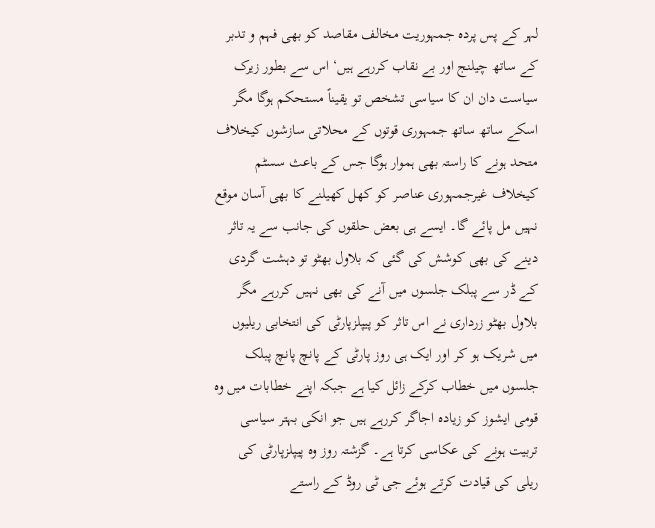لہر کے پس پردہ جمہوریت مخالف مقاصد کو بھی فہم و تدبر کے ساتھ چیلنج اور بے نقاب کررہے ہیں‘ اس سے بطور زیرک سیاست دان ان کا سیاسی تشخص تو یقیناً مستحکم ہوگا مگر اسکے ساتھ ساتھ جمہوری قوتوں کے محلاتی سازشوں کیخلاف متحد ہونے کا راستہ بھی ہموار ہوگا جس کے باعث سسٹم کیخلاف غیرجمہوری عناصر کو کھل کھیلنے کا بھی آسان موقع نہیں مل پائے گا۔ ایسے ہی بعض حلقوں کی جانب سے یہ تاثر دینے کی بھی کوشش کی گئی کہ بلاول بھٹو تو دہشت گردی کے ڈر سے پبلک جلسوں میں آنے کی بھی نہیں کررہے مگر بلاول بھٹو زرداری نے اس تاثر کو پیپلزپارٹی کی انتخابی ریلیوں میں شریک ہو کر اور ایک ہی روز پارٹی کے پانچ پانچ پبلک جلسوں میں خطاب کرکے زائل کیا ہے جبکہ اپنے خطابات میں وہ قومی ایشوز کو زیادہ اجاگر کررہے ہیں جو انکی بہتر سیاسی تربیت ہونے کی عکاسی کرتا ہے۔ گزشتہ روز وہ پیپلزپارٹی کی ریلی کی قیادت کرتے ہوئے جی ٹی روڈ کے راستے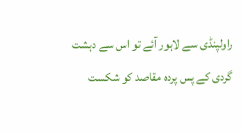راولپنڈی سے لاہور آئے تو اس سے دہشت گردی کے پس پردہ مقاصد کو شکست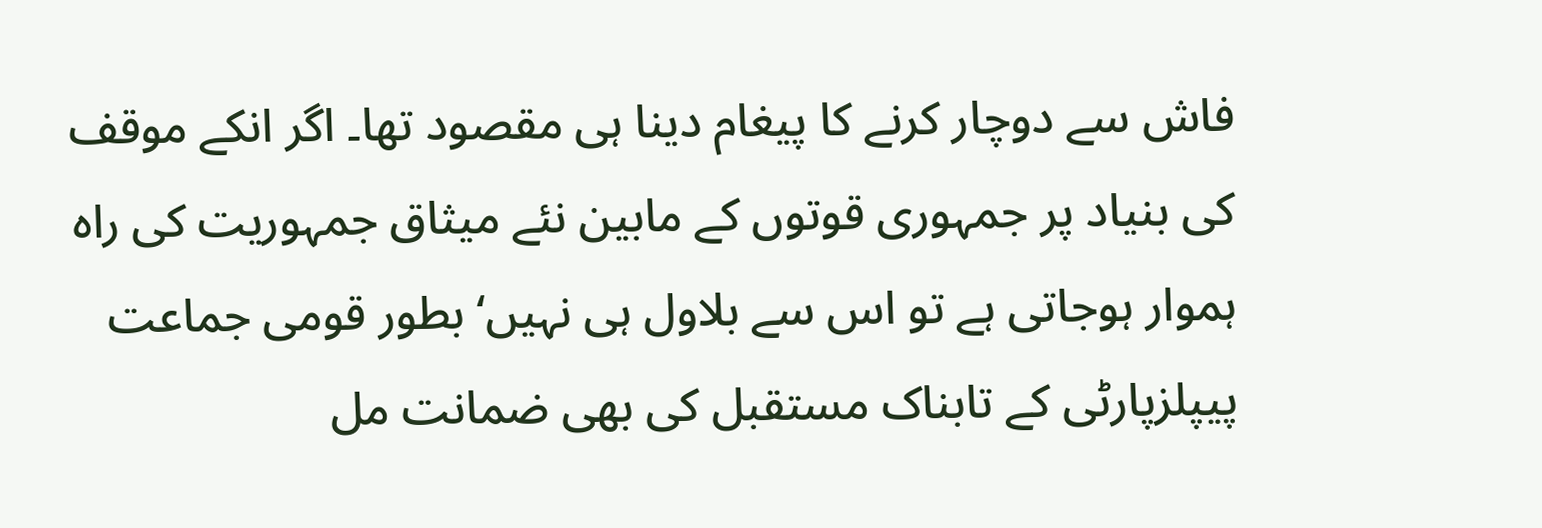فاش سے دوچار کرنے کا پیغام دینا ہی مقصود تھا۔ اگر انکے موقف کی بنیاد پر جمہوری قوتوں کے مابین نئے میثاق جمہوریت کی راہ ہموار ہوجاتی ہے تو اس سے بلاول ہی نہیں‘ بطور قومی جماعت پیپلزپارٹی کے تابناک مستقبل کی بھی ضمانت مل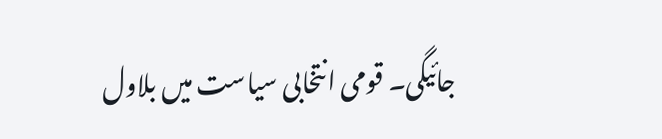جائیگی۔ قومی انتخابی سیاست میں بلاول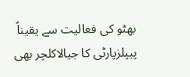بھٹو کی فعالیت سے یقیناً پیپلزپارٹی کا جیالاکلچر بھی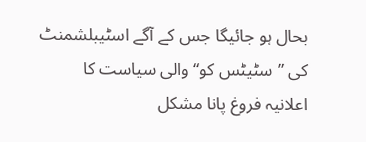بحال ہو جائیگا جس کے آگے اسٹیبلشمنٹ کی ”سٹیٹس کو“ والی سیاست کا اعلانیہ فروغ پانا مشکل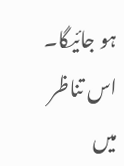ہو جائیگا۔ اس تناظر میں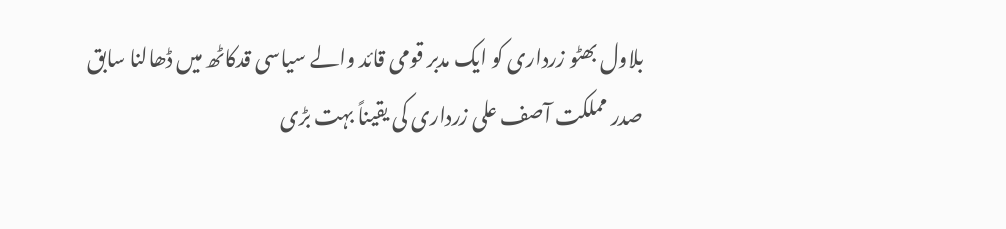بلاول بھٹو زرداری کو ایک مدبر قومی قائد والے سیاسی قدکاٹھ میں ڈھالنا سابق صدر مملکت آصف علی زرداری کی یقیناً بہت بڑی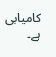کامیابی ہے۔